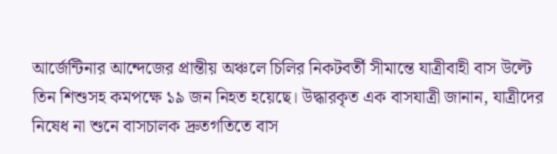আর্জেন্টিনার আন্দেজের প্রান্তীয় অঞ্চলে চিলির নিকটবর্তী সীমান্তে যাত্রীবাহী বাস উল্টে তিন শিশুসহ কমপক্ষে ১৯ জন নিহত হয়েছে। উদ্ধারকৃত এক বাসযাত্রী জানান, যাত্রীদের নিষেধ না শুনে বাসচালক দ্রুতগতিতে বাস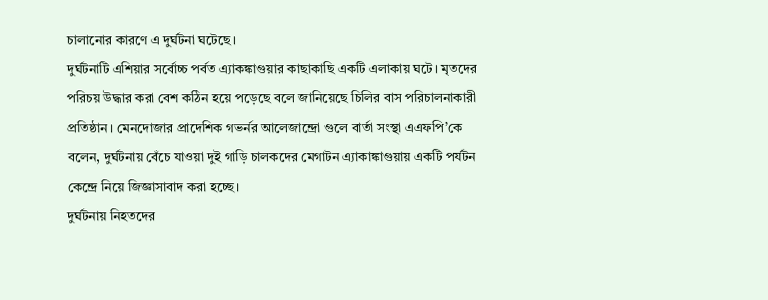চালানোর কারণে এ দুর্ঘটনা ঘটেছে।
দুর্ঘটনাটি এশিয়ার সর্বোচ্চ পর্বত এ্যাকঙ্কাগুয়ার কাছাকাছি একটি এলাকায় ঘটে। মৃতদের পরিচয় উদ্ধার করা বেশ কঠিন হয়ে পড়েছে বলে জানিয়েছে চিলির বাস পরিচালনাকারী প্রতিষ্ঠান। মেনদোজার প্রাদেশিক গভর্নর আলেজান্দ্রো গুলে বার্তা সংস্থা এএফপি’কে বলেন, দুর্ঘটনায় বেঁচে যাওয়া দুই গাড়ি চালকদের মেগাটন এ্যাকাঙ্কাগুয়ায় একটি পর্যটন কেন্দ্রে নিয়ে জিজ্ঞাসাবাদ করা হচ্ছে।
দুর্ঘটনায় নিহতদের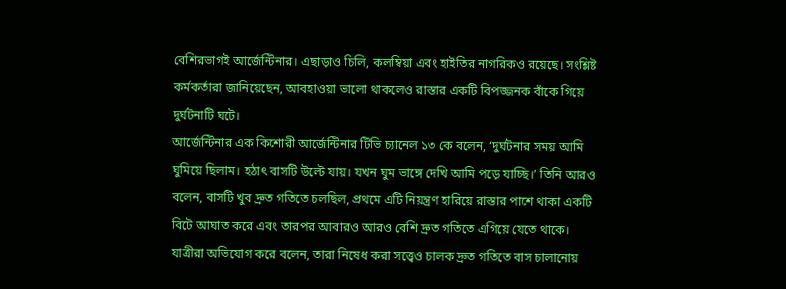বেশিরভাগই আর্জেন্টিনার। এছাড়াও চিলি, কলম্বিয়া এবং হাইতির নাগরিকও রয়েছে। সংশ্লিষ্ট কর্মকর্তারা জানিয়েছেন, আবহাওয়া ভালো থাকলেও রাস্তার একটি বিপজ্জনক বাঁকে গিয়ে দুর্ঘটনাটি ঘটে।
আর্জেন্টিনার এক কিশোরী আর্জেন্টিনার টিভি চ্যানেল ১৩ কে বলেন, ‘দুর্ঘটনার সময় আমি ঘুমিয়ে ছিলাম। হঠাৎ বাসটি উল্টে যায়। যখন ঘুম ভাঙ্গে দেখি আমি পড়ে যাচ্ছি।’ তিনি আরও বলেন, বাসটি খুব দ্রুত গতিতে চলছিল, প্রথমে এটি নিয়ন্ত্রণ হারিয়ে রাস্তার পাশে থাকা একটি বিটে আঘাত করে এবং তারপর আবারও আরও বেশি দ্রুত গতিতে এগিয়ে যেতে থাকে।
যাত্রীরা অভিযোগ করে বলেন, তারা নিষেধ করা সত্ত্বেও চালক দ্রুত গতিতে বাস চালানোয়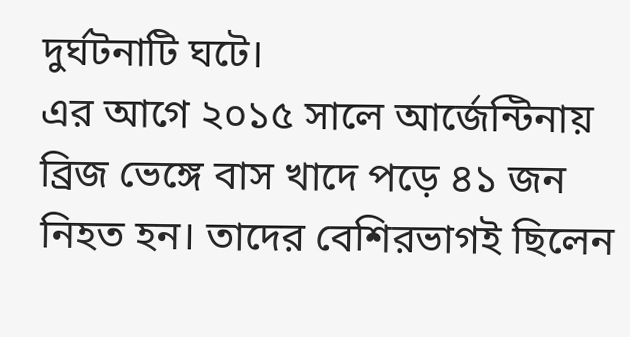দুর্ঘটনাটি ঘটে।
এর আগে ২০১৫ সালে আর্জেন্টিনায় ব্রিজ ভেঙ্গে বাস খাদে পড়ে ৪১ জন নিহত হন। তাদের বেশিরভাগই ছিলেন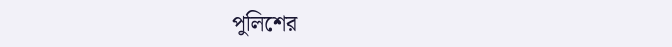পুলিশের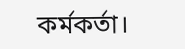কর্মকর্তা।